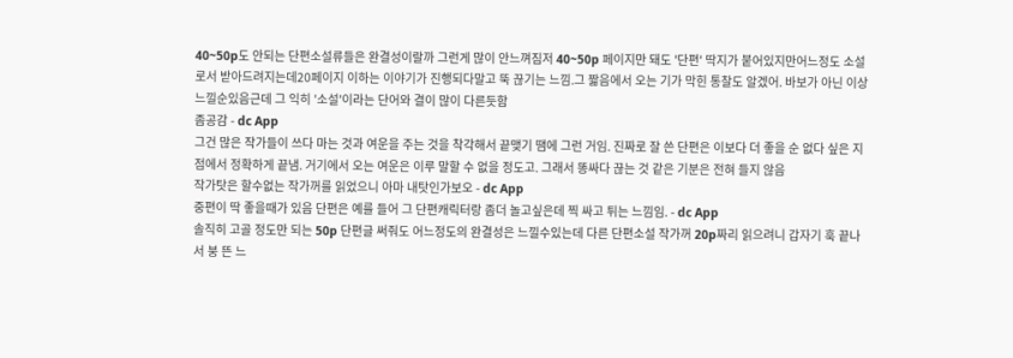40~50p도 안되는 단편소설류들은 완결성이랄까 그런게 많이 안느껴짐저 40~50p 페이지만 돼도 '단편' 딱지가 붙어있지만어느정도 소설로서 받아드려지는데20페이지 이하는 이야기가 진행되다말고 뚝 끊기는 느낌.그 짧음에서 오는 기가 막힌 통찰도 알겠어. 바보가 아닌 이상 느낄순있음근데 그 익히 '소설'이라는 단어와 결이 많이 다른듯함
좀공감 - dc App
그건 많은 작가들이 쓰다 마는 것과 여운을 주는 것을 착각해서 끝맺기 땜에 그런 거임. 진짜로 잘 쓴 단편은 이보다 더 좋을 순 없다 싶은 지점에서 정확하게 끝냄. 거기에서 오는 여운은 이루 말할 수 없을 정도고. 그래서 똥싸다 끊는 것 같은 기분은 전혀 들지 않음
작가탓은 할수없는 작가꺼를 읽었으니 아마 내탓인가보오 - dc App
중편이 딱 좋을때가 있음 단편은 예를 들어 그 단편캐릭터랑 좀더 놀고싶은데 찍 싸고 튀는 느낌임. - dc App
솔직히 고골 정도만 되는 50p 단편글 써줘도 어느정도의 완결성은 느낄수있는데 다른 단편소설 작가꺼 20p짜리 읽으려니 갑자기 훅 끝나서 붕 뜬 느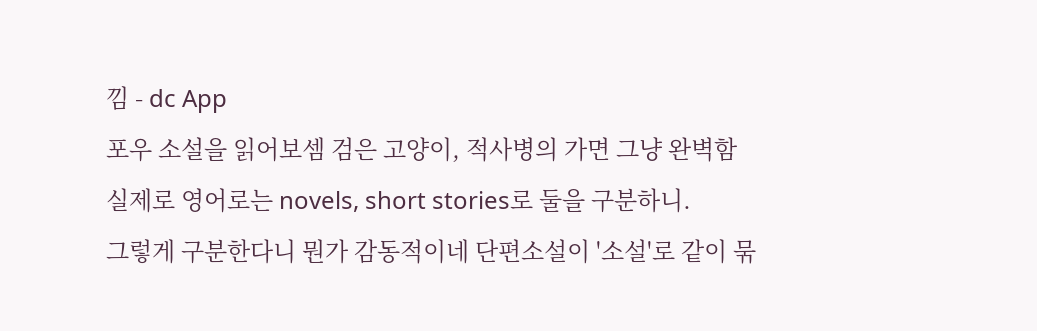낌 - dc App
포우 소설을 읽어보셈 검은 고양이, 적사병의 가면 그냥 완벽함
실제로 영어로는 novels, short stories로 둘을 구분하니.
그렇게 구분한다니 뭔가 감동적이네 단편소설이 '소설'로 같이 묶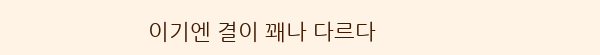이기엔 결이 꽤나 다르다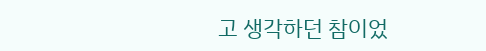고 생각하던 참이었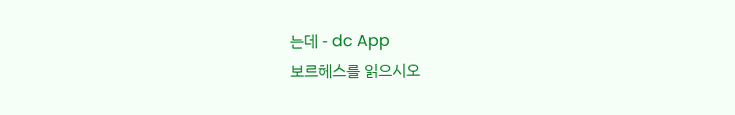는데 - dc App
보르헤스를 읽으시오